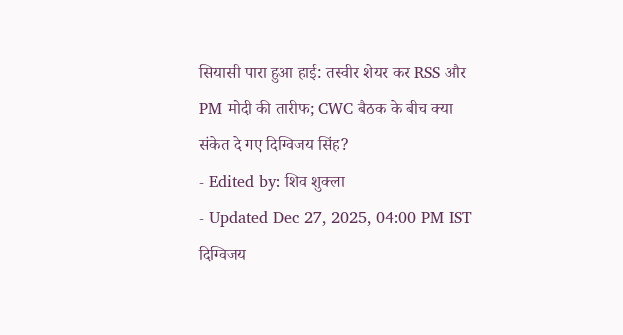सियासी पारा हुआ हाई: तस्वीर शेयर कर RSS और PM मोदी की तारीफ; CWC बैठक के बीच क्या संकेत दे गए दिग्विजय सिंह?
- Edited by: शिव शुक्ला
- Updated Dec 27, 2025, 04:00 PM IST
दिग्विजय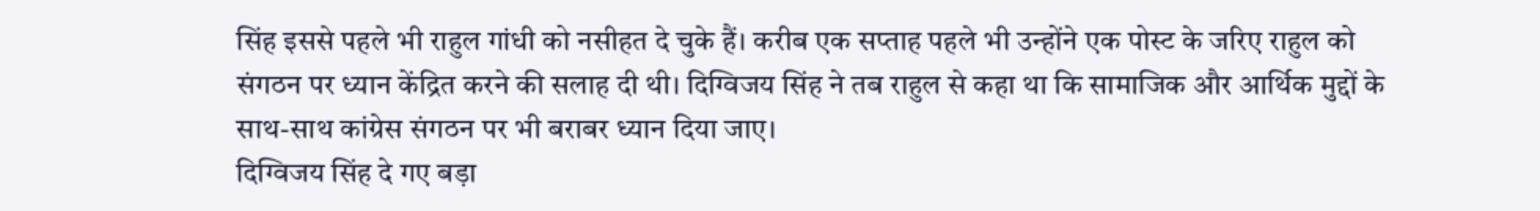सिंह इससे पहले भी राहुल गांधी को नसीहत दे चुके हैं। करीब एक सप्ताह पहले भी उन्होंने एक पोस्ट के जरिए राहुल को संगठन पर ध्यान केंद्रित करने की सलाह दी थी। दिग्विजय सिंह ने तब राहुल से कहा था कि सामाजिक और आर्थिक मुद्दों के साथ-साथ कांग्रेस संगठन पर भी बराबर ध्यान दिया जाए।
दिग्विजय सिंह दे गए बड़ा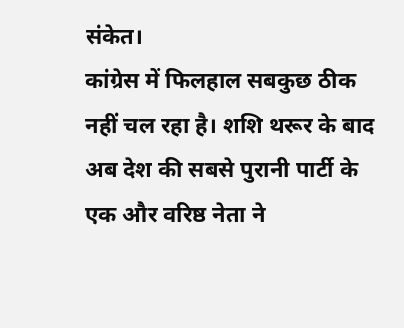संकेत।
कांग्रेस में फिलहाल सबकुछ ठीक नहीं चल रहा है। शशि थरूर के बाद अब देश की सबसे पुरानी पार्टी के एक और वरिष्ठ नेता ने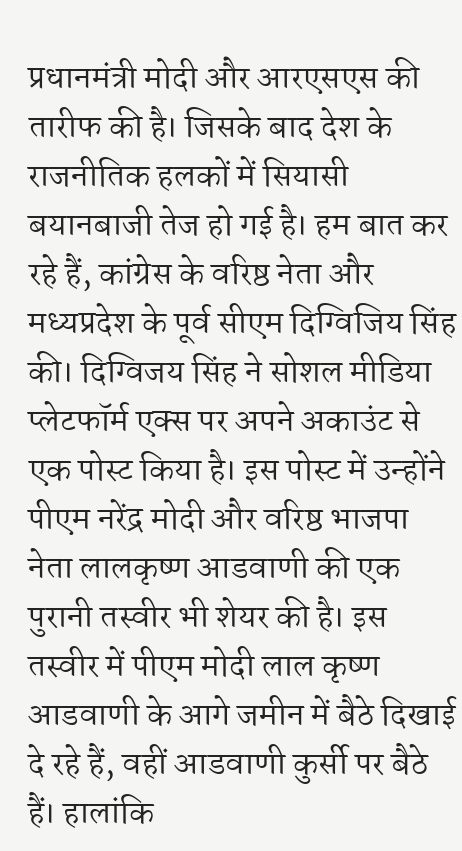प्रधानमंत्री मोदी और आरएसएस की तारीफ की है। जिसके बाद देश के राजनीतिक हलकों में सियासी बयानबाजी तेज हो गई है। हम बात कर रहे हैं, कांग्रेस के वरिष्ठ नेता और मध्यप्रदेश के पूर्व सीएम दिग्विजिय सिंह की। दिग्विजय सिंह ने सोशल मीडिया प्लेटफॉर्म एक्स पर अपने अकाउंट से एक पोस्ट किया है। इस पोस्ट में उन्होंने पीएम नरेंद्र मोदी और वरिष्ठ भाजपा नेता लालकृष्ण आडवाणी की एक पुरानी तस्वीर भी शेयर की है। इस तस्वीर में पीएम मोदी लाल कृष्ण आडवाणी के आगे जमीन में बैठे दिखाई दे रहे हैं, वहीं आडवाणी कुर्सी पर बैठे हैं। हालांकि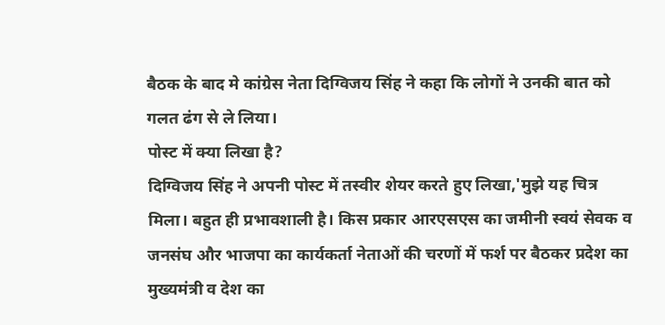बैठक के बाद मे कांग्रेस नेता दिग्विजय सिंह ने कहा कि लोगों ने उनकी बात को गलत ढंग से ले लिया।
पोस्ट में क्या लिखा है?
दिग्विजय सिंह ने अपनी पोस्ट में तस्वीर शेयर करते हुए लिखा,'मुझे यह चित्र मिला। बहुत ही प्रभावशाली है। किस प्रकार आरएसएस का जमीनी स्वयं सेवक व जनसंघ और भाजपा का कार्यकर्ता नेताओं की चरणों में फर्श पर बैठकर प्रदेश का मुख्यमंत्री व देश का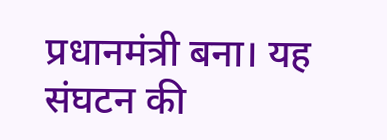प्रधानमंत्री बना। यह संघटन की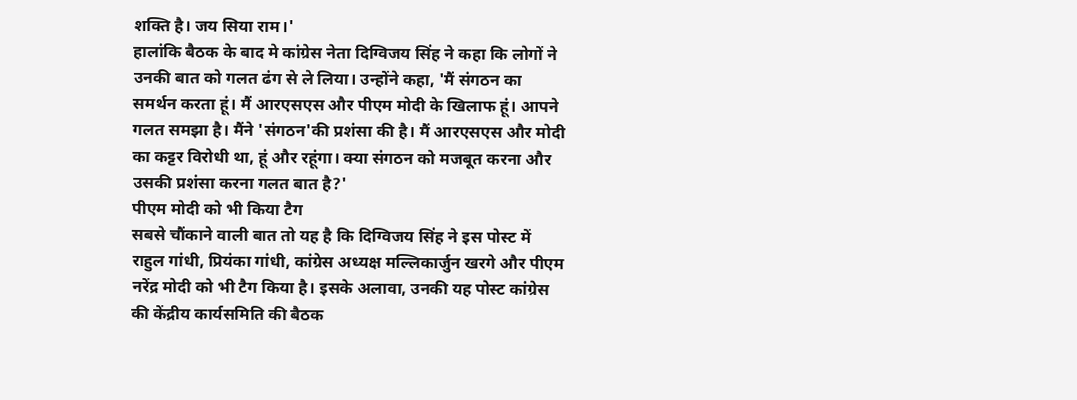शक्ति है। जय सिया राम।'
हालांकि बैठक के बाद मे कांग्रेस नेता दिग्विजय सिंह ने कहा कि लोगों ने उनकी बात को गलत ढंग से ले लिया। उन्होंने कहा, 'मैं संगठन का समर्थन करता हूं। मैं आरएसएस और पीएम मोदी के खिलाफ हूं। आपने गलत समझा है। मैंने 'संगठन'की प्रशंसा की है। मैं आरएसएस और मोदी का कट्टर विरोधी था, हूं और रहूंगा। क्या संगठन को मजबूत करना और उसकी प्रशंसा करना गलत बात है?'
पीएम मोदी को भी किया टैग
सबसे चौंकाने वाली बात तो यह है कि दिग्विजय सिंह ने इस पोस्ट में राहुल गांधी, प्रियंका गांधी, कांग्रेस अध्यक्ष मल्लिकार्जुन खरगे और पीएम नरेंद्र मोदी को भी टैग किया है। इसके अलावा, उनकी यह पोस्ट कांग्रेस की केंद्रीय कार्यसमिति की बैठक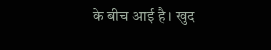के बीच आई है। खुद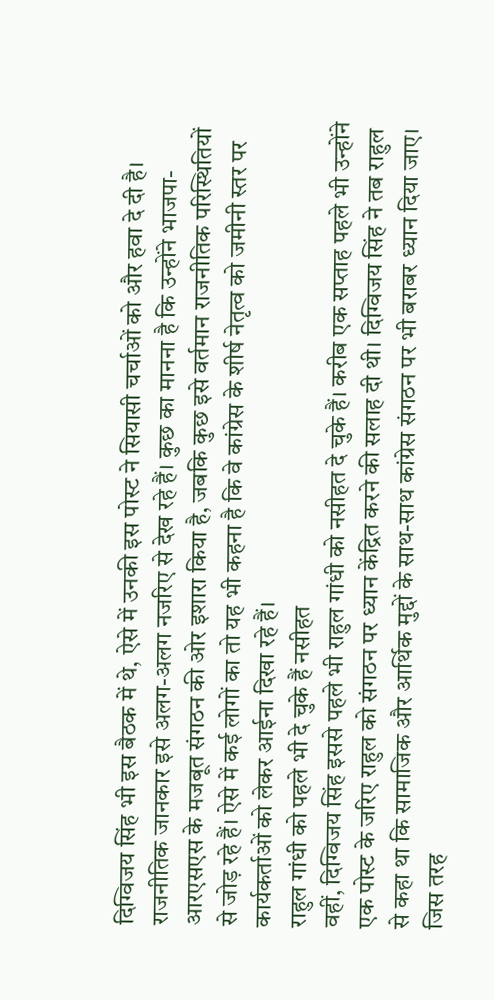दिग्विजय सिंह भी इस बैठक में थे, ऐसे में उनकी इस पोस्ट ने सियासी चर्चाओं को और हवा दे दी है। राजनीतिक जानकार इसे अलग-अलग नजरिए से देख रहे हैं। कुछ का मानना है कि उन्होंने भाजपा-आरएसएस के मजबूत संगठन की ओर इशारा किया है, जबकि कुछ इसे वर्तमान राजनीतिक परिस्थितियों से जोड़ रहे हैं। ऐसे में कई लोगों का तो यह भी कहना है कि वे कांग्रेस के शीर्ष नेतृत्व को जमीनी स्तर पर कार्यकर्ताओं को लेकर आईना दिखा रहे हैं।
राहुल गांधी को पहले भी दे चुके हैं नसीहत
वहीं, दिग्विजय सिंह इससे पहले भी राहुल गांधी को नसीहत दे चुके हैं। करीब एक सप्ताह पहले भी उन्होंने एक पोस्ट के जरिए राहुल को संगठन पर ध्यान केंद्रित करने की सलाह दी थी। दिग्विजय सिंह ने तब राहुल से कहा था कि सामाजिक और आर्थिक मुद्दों के साथ-साथ कांग्रेस संगठन पर भी बराबर ध्यान दिया जाए। जिस तरह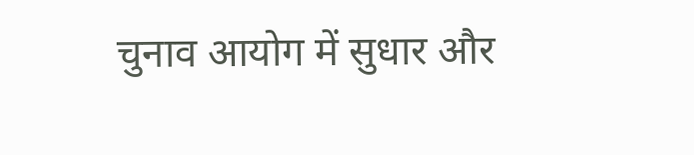चुनाव आयोग में सुधार और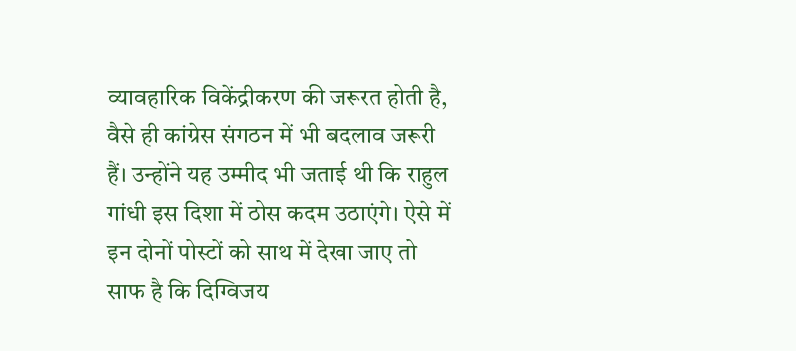व्यावहारिक विकेंद्रीकरण की जरूरत होती है, वैसे ही कांग्रेस संगठन में भी बदलाव जरूरी हैं। उन्होंने यह उम्मीद भी जताई थी कि राहुल गांधी इस दिशा में ठोस कदम उठाएंगे। ऐसे में इन दोनों पोस्टों को साथ में देखा जाए तो साफ है कि दिग्विजय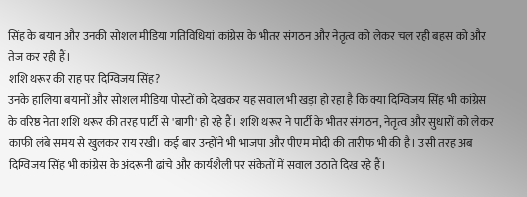सिंह के बयान और उनकी सोशल मीडिया गतिविधियां कांग्रेस के भीतर संगठन और नेतृत्व को लेकर चल रही बहस को और तेज कर रही हैं।
शशि थरूर की राह पर दिग्विजय सिंह?
उनके हालिया बयानों और सोशल मीडिया पोस्टों को देखकर यह सवाल भी खड़ा हो रहा है कि क्या दिग्विजय सिंह भी कांग्रेस के वरिष्ठ नेता शशि थरूर की तरह पार्टी से 'बागी' हो रहे हैं। शशि थरूर ने पार्टी के भीतर संगठन, नेतृत्व और सुधारों को लेकर काफी लंबे समय से खुलकर राय रखी। कई बार उन्होंने भी भाजपा और पीएम मोदी की तारीफ भी की है। उसी तरह अब दिग्विजय सिंह भी कांग्रेस के अंदरूनी ढांचे और कार्यशैली पर संकेतों में सवाल उठाते दिख रहे हैं।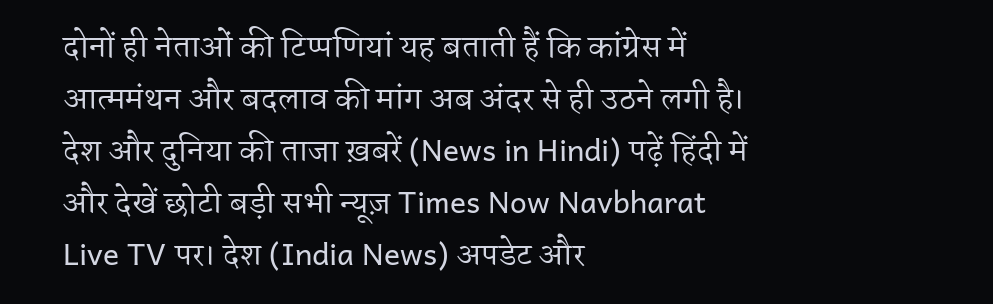दोनों ही नेताओं की टिप्पणियां यह बताती हैं कि कांग्रेस में आत्ममंथन और बदलाव की मांग अब अंदर से ही उठने लगी है।
देश और दुनिया की ताजा ख़बरें (News in Hindi) पढ़ें हिंदी में और देखें छोटी बड़ी सभी न्यूज़ Times Now Navbharat Live TV पर। देश (India News) अपडेट और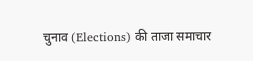चुनाव (Elections) की ताजा समाचार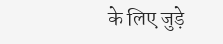के लिए जुड़े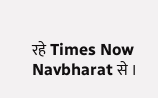रहे Times Now Navbharat से ।